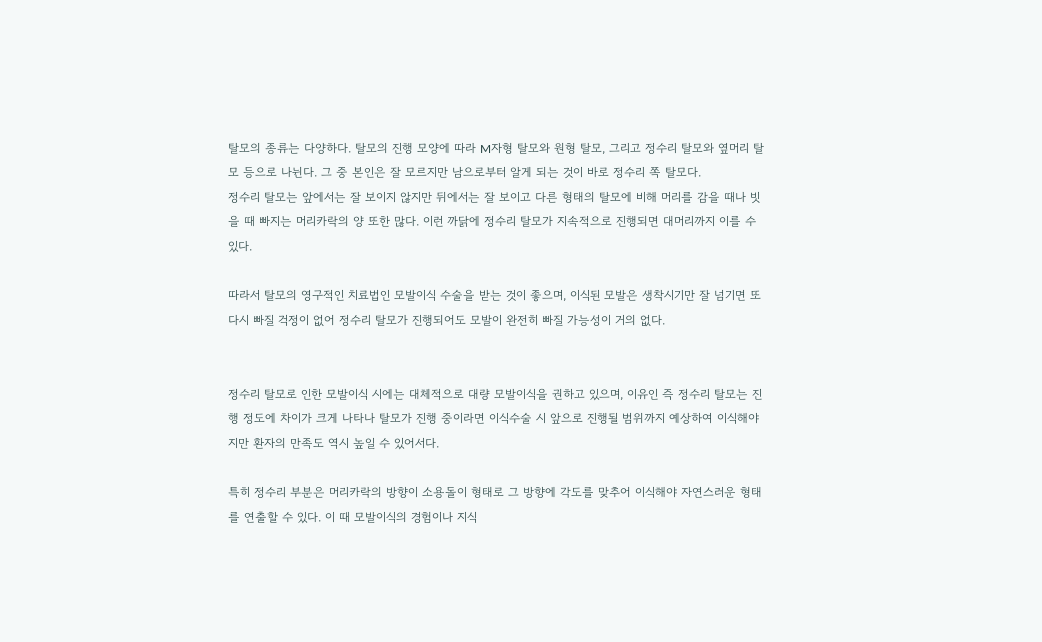탈모의 종류는 다양하다. 탈모의 진행 모양에 따라 M자형 탈모와 원형 탈모, 그리고 정수리 탈모와 옆머리 탈모 등으로 나뉜다. 그 중 본인은 잘 모르지만 남으로부터 알게 되는 것이 바로 정수리 쪽 탈모다.
정수리 탈모는 앞에서는 잘 보이지 않지만 뒤에서는 잘 보이고 다른 형태의 탈모에 비해 머리를 감을 때나 빗을 때 빠지는 머리카락의 양 또한 많다. 이런 까닭에 정수리 탈모가 지속적으로 진행되면 대머리까지 이를 수 있다.

따라서 탈모의 영구적인 치료법인 모발이식 수술을 받는 것이 좋으며, 이식된 모발은 생착시기만 잘 넘기면 또다시 빠질 걱정이 없어 정수리 탈모가 진행되어도 모발이 완전히 빠질 가능성이 거의 없다.


정수리 탈모로 인한 모발이식 시에는 대체적으로 대량 모발이식을 권하고 있으며, 이유인 즉 정수리 탈모는 진행 정도에 차이가 크게 나타나 탈모가 진행 중이라면 이식수술 시 앞으로 진행될 범위까지 예상하여 이식해야지만 환자의 만족도 역시 높일 수 있어서다.

특히 정수리 부분은 머리카락의 방향이 소용돌이 형태로 그 방향에 각도를 맞추어 이식해야 자연스러운 형태를 연출할 수 있다. 이 때 모발이식의 경험이나 지식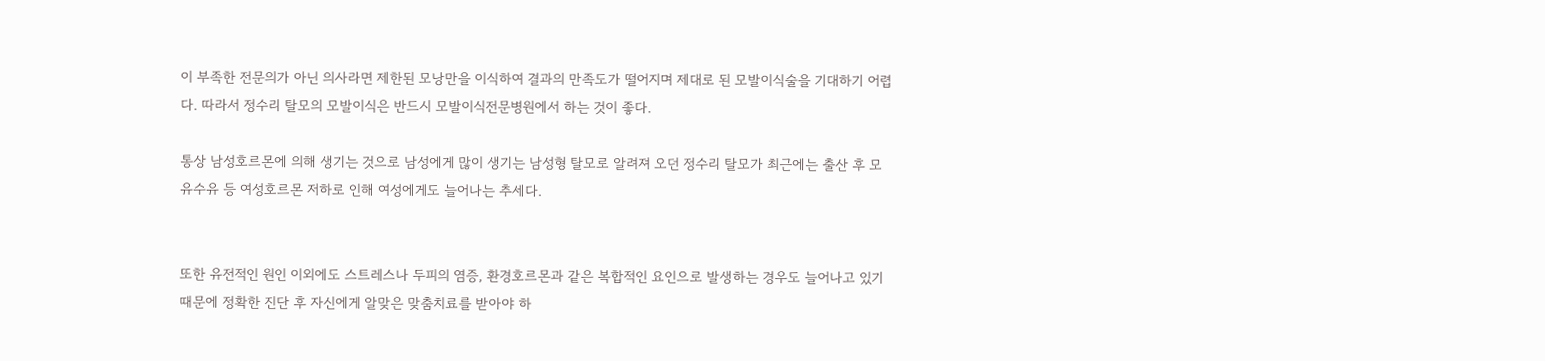이 부족한 전문의가 아닌 의사라면 제한된 모낭만을 이식하여 결과의 만족도가 떨어지며 제대로 된 모발이식술을 기대하기 어렵다. 따라서 정수리 탈모의 모발이식은 반드시 모발이식전문병원에서 하는 것이 좋다.

통상 남성호르몬에 의해 생기는 것으로 남성에게 많이 생기는 남성형 탈모로 알려져 오던 정수리 탈모가 최근에는 출산 후 모유수유 등 여성호르몬 저하로 인해 여성에게도 늘어나는 추세다.


또한 유전적인 원인 이외에도 스트레스나 두피의 염증, 환경호르몬과 같은 복합적인 요인으로 발생하는 경우도 늘어나고 있기 때문에 정확한 진단 후 자신에게 알맞은 맞춤치료를 받아야 하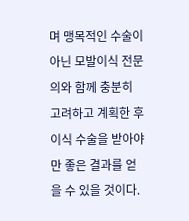며 맹목적인 수술이 아닌 모발이식 전문의와 함께 충분히 고려하고 계획한 후 이식 수술을 받아야만 좋은 결과를 얻을 수 있을 것이다.